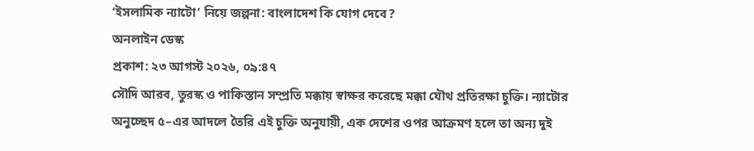‘ইসলামিক ন্যাটো’ নিয়ে জল্পনা: বাংলাদেশ কি যোগ দেবে?
অনলাইন ডেস্ক
প্রকাশ: ২৩ আগস্ট ২০২৬, ০৯:৪৭
সৌদি আরব, তুরস্ক ও পাকিস্তান সম্প্রতি মক্কায় স্বাক্ষর করেছে মক্কা যৌথ প্রতিরক্ষা চুক্তি। ন্যাটোর অনুচ্ছেদ ৫–এর আদলে তৈরি এই চুক্তি অনুযায়ী, এক দেশের ওপর আক্রমণ হলে তা অন্য দুই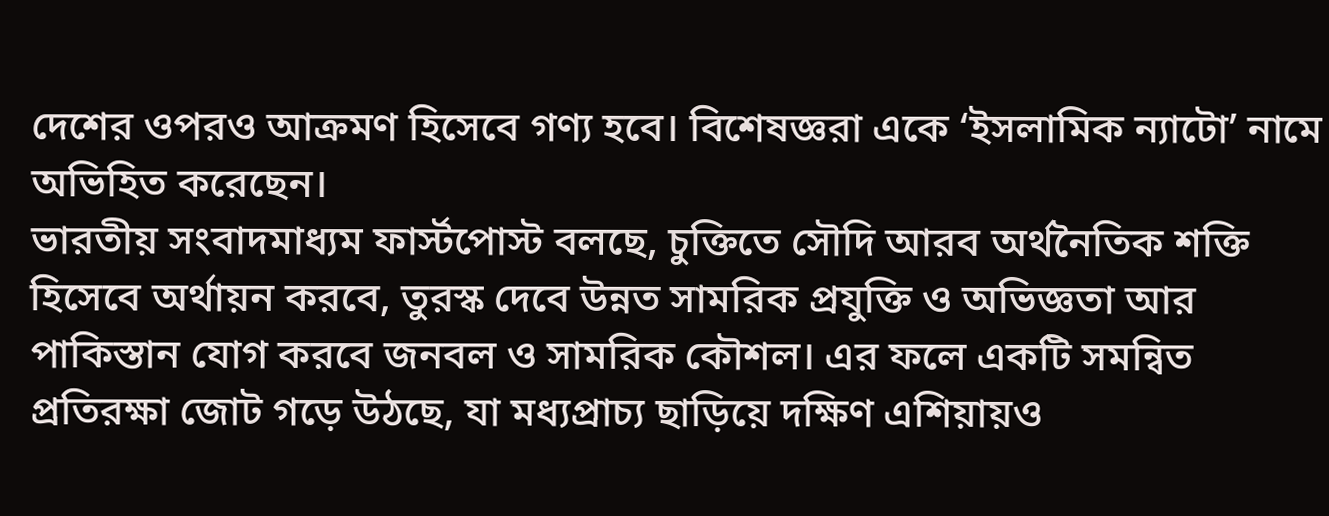দেশের ওপরও আক্রমণ হিসেবে গণ্য হবে। বিশেষজ্ঞরা একে ‘ইসলামিক ন্যাটো’ নামে অভিহিত করেছেন।
ভারতীয় সংবাদমাধ্যম ফার্স্টপোস্ট বলছে, চুক্তিতে সৌদি আরব অর্থনৈতিক শক্তি হিসেবে অর্থায়ন করবে, তুরস্ক দেবে উন্নত সামরিক প্রযুক্তি ও অভিজ্ঞতা আর পাকিস্তান যোগ করবে জনবল ও সামরিক কৌশল। এর ফলে একটি সমন্বিত প্রতিরক্ষা জোট গড়ে উঠছে, যা মধ্যপ্রাচ্য ছাড়িয়ে দক্ষিণ এশিয়ায়ও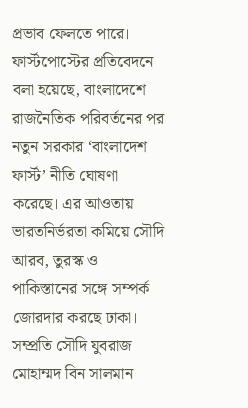প্রভাব ফেলতে পারে।
ফার্স্টপোস্টের প্রতিবেদনে বলা হয়েছে, বাংলাদেশে রাজনৈতিক পরিবর্তনের পর নতুন সরকার ‘বাংলাদেশ ফার্স্ট’ নীতি ঘোষণা করেছে। এর আওতায় ভারতনির্ভরতা কমিয়ে সৌদি আরব, তুরস্ক ও পাকিস্তানের সঙ্গে সম্পর্ক জোরদার করছে ঢাকা। সম্প্রতি সৌদি যুবরাজ মোহাম্মদ বিন সালমান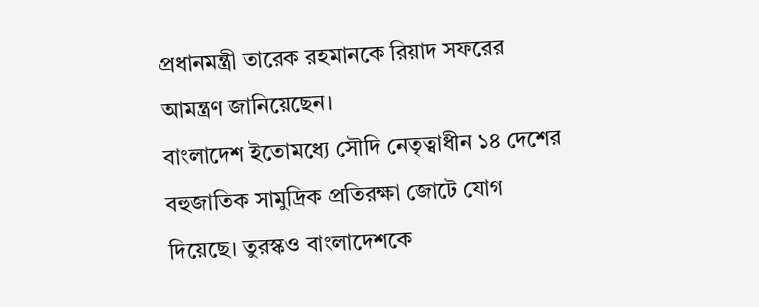প্রধানমন্ত্রী তারেক রহমানকে রিয়াদ সফরের আমন্ত্রণ জানিয়েছেন।
বাংলাদেশ ইতোমধ্যে সৌদি নেতৃত্বাধীন ১৪ দেশের বহুজাতিক সামুদ্রিক প্রতিরক্ষা জোটে যোগ দিয়েছে। তুরস্কও বাংলাদেশকে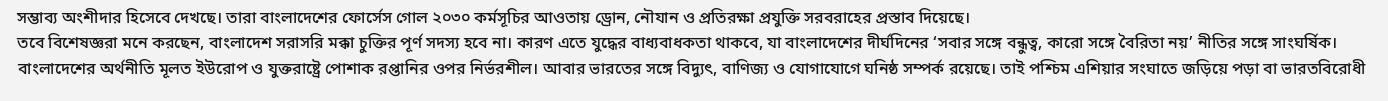সম্ভাব্য অংশীদার হিসেবে দেখছে। তারা বাংলাদেশের ফোর্সেস গোল ২০৩০ কর্মসূচির আওতায় ড্রোন, নৌযান ও প্রতিরক্ষা প্রযুক্তি সরবরাহের প্রস্তাব দিয়েছে।
তবে বিশেষজ্ঞরা মনে করছেন, বাংলাদেশ সরাসরি মক্কা চুক্তির পূর্ণ সদস্য হবে না। কারণ এতে যুদ্ধের বাধ্যবাধকতা থাকবে, যা বাংলাদেশের দীর্ঘদিনের ‘সবার সঙ্গে বন্ধুত্ব, কারো সঙ্গে বৈরিতা নয়’ নীতির সঙ্গে সাংঘর্ষিক।
বাংলাদেশের অর্থনীতি মূলত ইউরোপ ও যুক্তরাষ্ট্রে পোশাক রপ্তানির ওপর নির্ভরশীল। আবার ভারতের সঙ্গে বিদ্যুৎ, বাণিজ্য ও যোগাযোগে ঘনিষ্ঠ সম্পর্ক রয়েছে। তাই পশ্চিম এশিয়ার সংঘাতে জড়িয়ে পড়া বা ভারতবিরোধী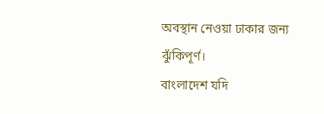অবস্থান নেওয়া ঢাকার জন্য ঝুঁকিপূর্ণ।
বাংলাদেশ যদি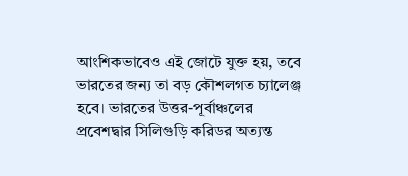আংশিকভাবেও এই জোটে যুক্ত হয়, তবে ভারতের জন্য তা বড় কৌশলগত চ্যালেঞ্জ হবে। ভারতের উত্তর-পূর্বাঞ্চলের প্রবেশদ্বার সিলিগুড়ি করিডর অত্যন্ত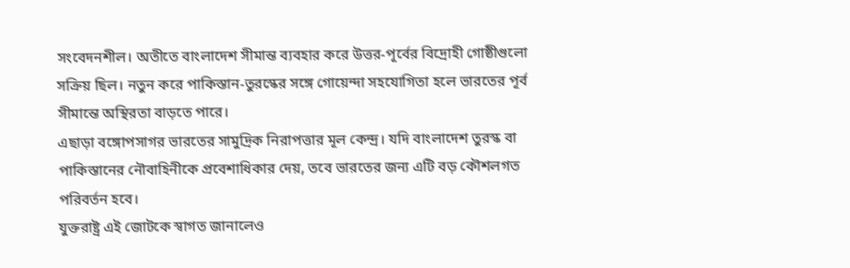সংবেদনশীল। অতীতে বাংলাদেশ সীমান্ত ব্যবহার করে উত্তর-পূর্বের বিদ্রোহী গোষ্ঠীগুলো সক্রিয় ছিল। নতুন করে পাকিস্তান-তুরস্কের সঙ্গে গোয়েন্দা সহযোগিতা হলে ভারতের পূর্ব সীমান্তে অস্থিরতা বাড়তে পারে।
এছাড়া বঙ্গোপসাগর ভারতের সামুদ্রিক নিরাপত্তার মূল কেন্দ্র। যদি বাংলাদেশ তুরস্ক বা পাকিস্তানের নৌবাহিনীকে প্রবেশাধিকার দেয়, তবে ভারতের জন্য এটি বড় কৌশলগত পরিবর্তন হবে।
যুক্তরাষ্ট্র এই জোটকে স্বাগত জানালেও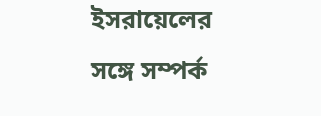ইসরায়েলের সঙ্গে সম্পর্ক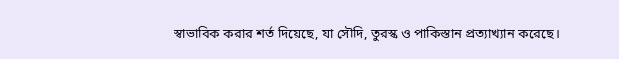স্বাভাবিক করার শর্ত দিয়েছে, যা সৌদি, তুরস্ক ও পাকিস্তান প্রত্যাখ্যান করেছে।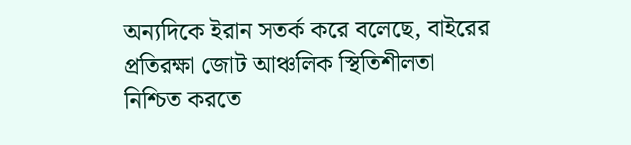অন্যদিকে ইরান সতর্ক করে বলেছে, বাইরের প্রতিরক্ষা জোট আঞ্চলিক স্থিতিশীলতা নিশ্চিত করতে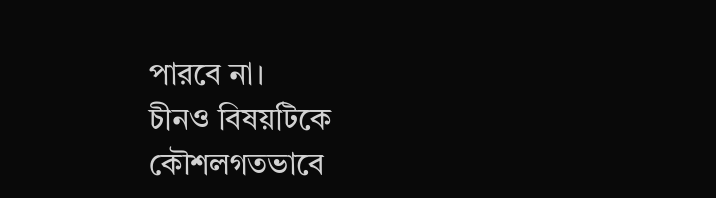পারবে না।
চীনও বিষয়টিকে কৌশলগতভাবে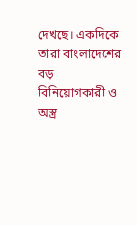দেখছে। একদিকে তারা বাংলাদেশের বড় বিনিয়োগকারী ও অস্ত্র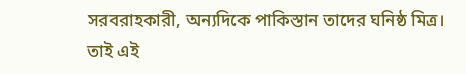সরবরাহকারী, অন্যদিকে পাকিস্তান তাদের ঘনিষ্ঠ মিত্র। তাই এই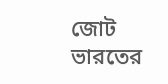জোট ভারতের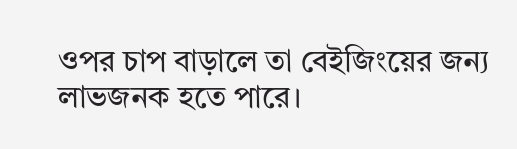ওপর চাপ বাড়ালে তা বেইজিংয়ের জন্য লাভজনক হতে পারে।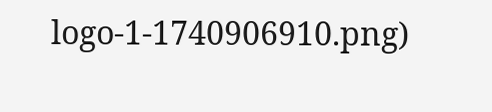logo-1-1740906910.png)